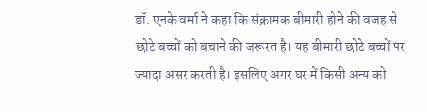डॉ. एनके वर्मा ने कहा कि संक्रामक बीमारी होने की वजह से छोटे बच्चों को बचाने की जरूरत है। यह बीमारी छोटे बच्चों पर ज्यादा असर करती है। इसलिए अगर घर में किसी अन्य को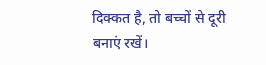दिक्कत है, तो बच्चों से दूरी बनाएं रखें।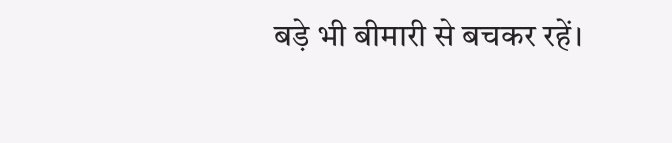बड़े भी बीमारी से बचकर रहें।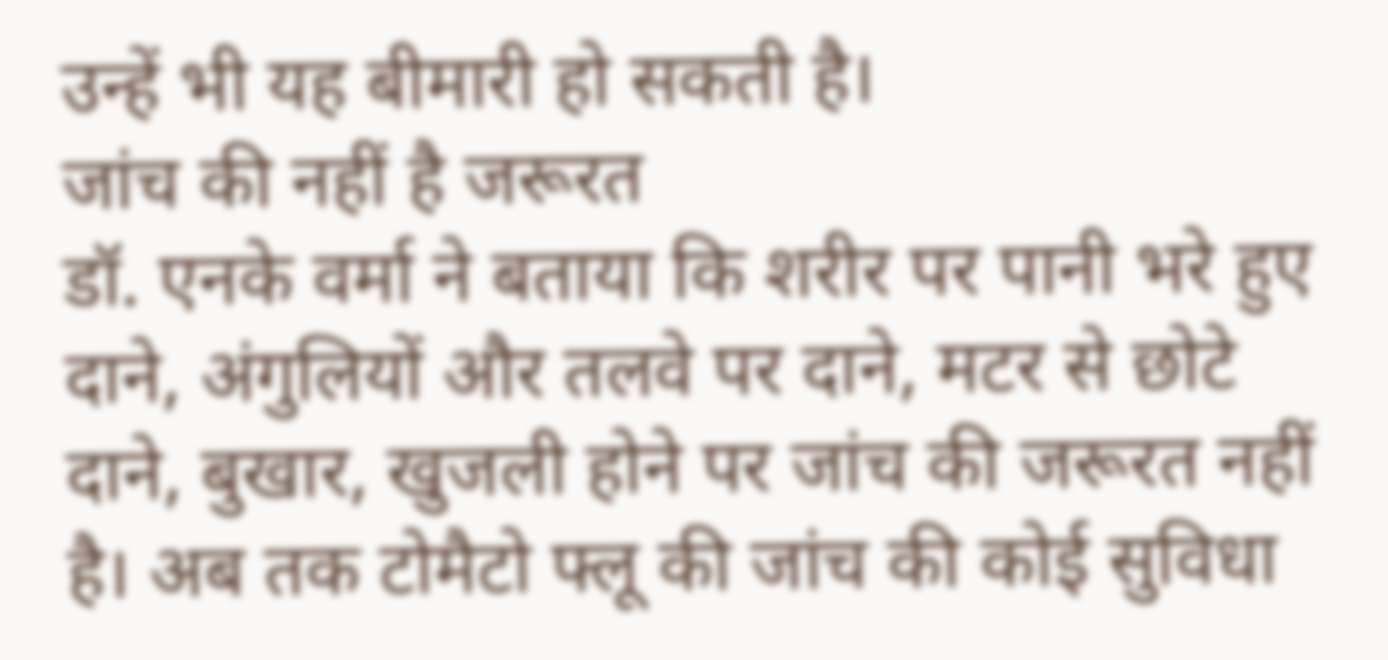उन्हें भी यह बीमारी हो सकती है।
जांच की नहीं है जरूरत
डॉ. एनके वर्मा ने बताया कि शरीर पर पानी भरे हुए दाने, अंगुलियों और तलवे पर दाने, मटर से छोटे दाने, बुखार, खुजली होने पर जांच की जरूरत नहीं है। अब तक टोमैटो फ्लू की जांच की कोई सुविधा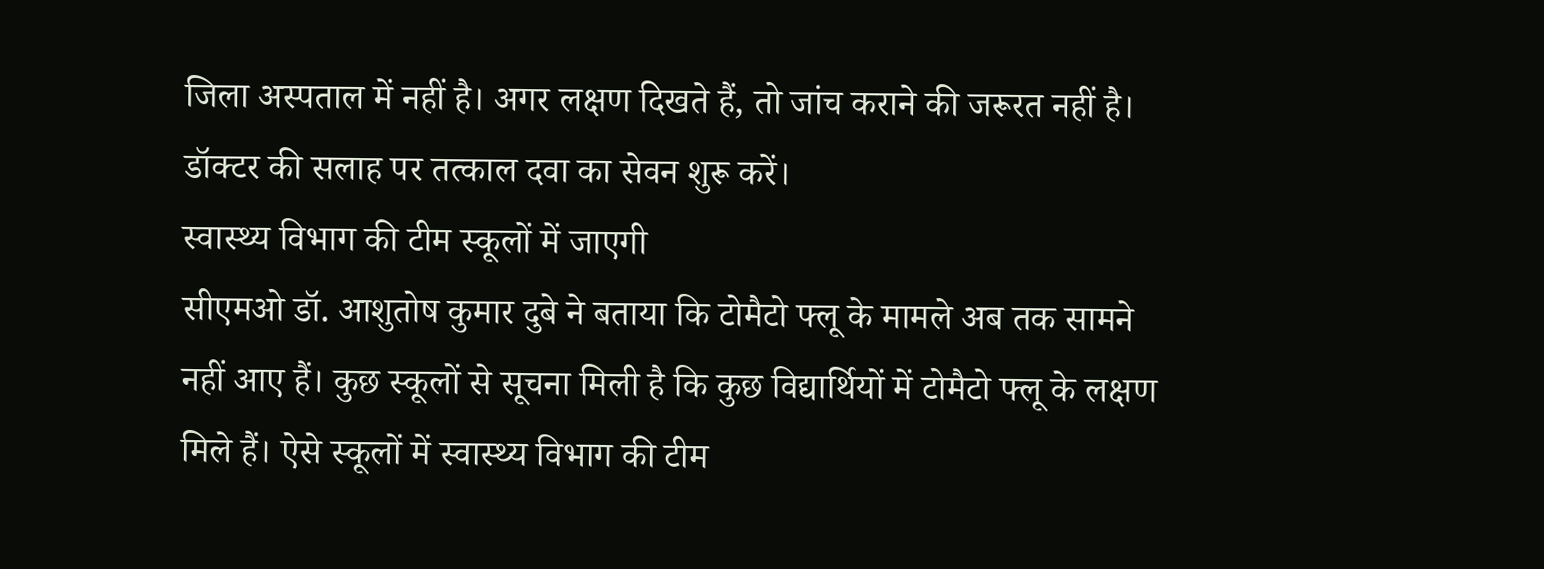जिला अस्पताल में नहीं है। अगर लक्षण दिखते हैं, तो जांच कराने की जरूरत नहीं है। डॉक्टर की सलाह पर तत्काल दवा का सेवन शुरू करें।
स्वास्थ्य विभाग की टीम स्कूलों में जाएगी
सीएमओ डॉ. आशुतोष कुमार दुबे ने बताया कि टोमैटो फ्लू के मामले अब तक सामने नहीं आए हैं। कुछ स्कूलों से सूचना मिली है कि कुछ विद्यार्थियों में टोमैटो फ्लू के लक्षण मिले हैं। ऐसे स्कूलों में स्वास्थ्य विभाग की टीम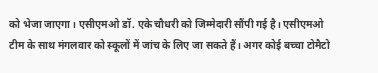को भेजा जाएगा। एसीएमओ डॉ. एके चौधरी को जिम्मेदारी सौंपी गई है। एसीएमओ टीम के साथ मंगलवार को स्कूलों में जांच के लिए जा सकते हैं। अगर कोई बच्चा टोमैटो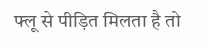फ्लू से पीड़ित मिलता है तो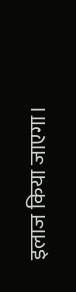इलाज किया जाएगा।